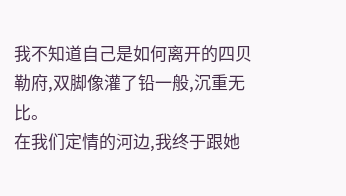我不知道自己是如何离开的四贝勒府,双脚像灌了铅一般,沉重无比。
在我们定情的河边,我终于跟她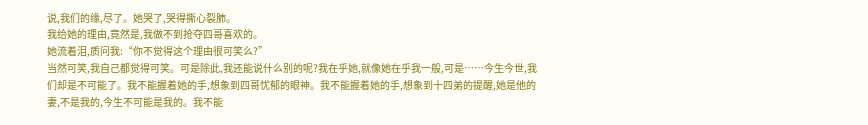说,我们的缘,尽了。她哭了,哭得撕心裂肺。
我给她的理由,竟然是,我做不到抢夺四哥喜欢的。
她流着泪,质问我:“你不觉得这个理由很可笑么?”
当然可笑,我自己都觉得可笑。可是除此,我还能说什么别的呢?我在乎她,就像她在乎我一般,可是……今生今世,我们却是不可能了。我不能握着她的手,想象到四哥忧郁的眼神。我不能握着她的手,想象到十四弟的提醒,她是他的妻,不是我的,今生不可能是我的。我不能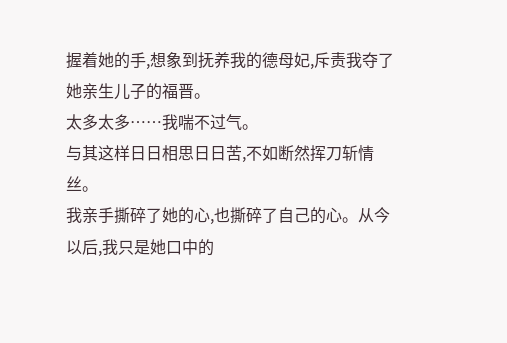握着她的手,想象到抚养我的德母妃,斥责我夺了她亲生儿子的福晋。
太多太多……我喘不过气。
与其这样日日相思日日苦,不如断然挥刀斩情丝。
我亲手撕碎了她的心,也撕碎了自己的心。从今以后,我只是她口中的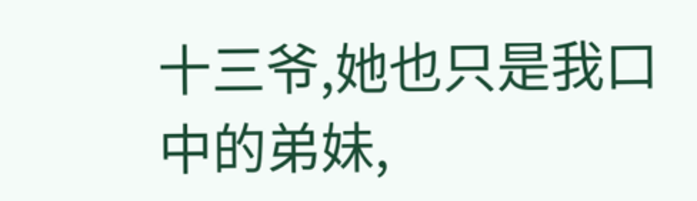十三爷,她也只是我口中的弟妹,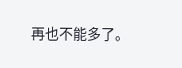再也不能多了。